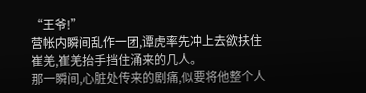“王爷!”
营帐内瞬间乱作一团,谭虎率先冲上去欲扶住崔羌,崔羌抬手挡住涌来的几人。
那一瞬间,心脏处传来的剧痛,似要将他整个人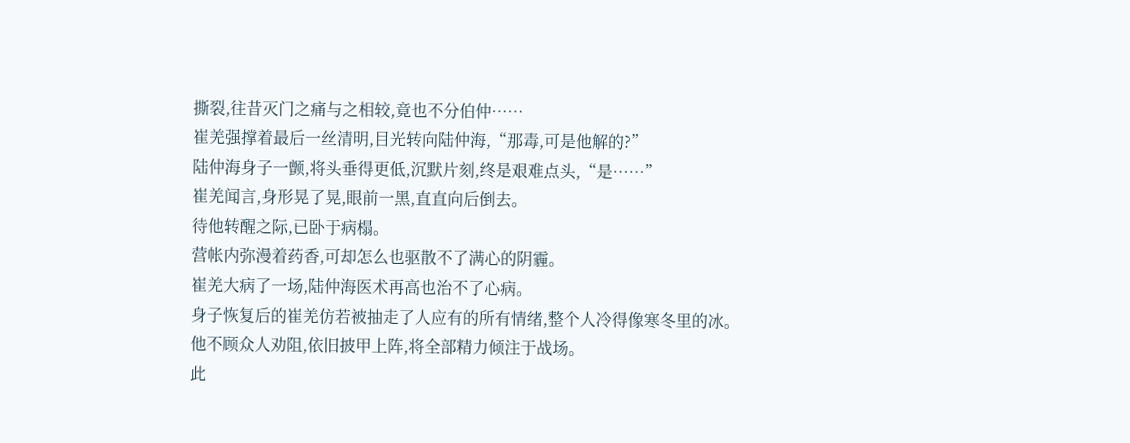撕裂,往昔灭门之痛与之相较,竟也不分伯仲……
崔羌强撑着最后一丝清明,目光转向陆仲海,“那毒,可是他解的?”
陆仲海身子一颤,将头垂得更低,沉默片刻,终是艰难点头,“是……”
崔羌闻言,身形晃了晃,眼前一黑,直直向后倒去。
待他转醒之际,已卧于病榻。
营帐内弥漫着药香,可却怎么也驱散不了满心的阴霾。
崔羌大病了一场,陆仲海医术再高也治不了心病。
身子恢复后的崔羌仿若被抽走了人应有的所有情绪,整个人冷得像寒冬里的冰。
他不顾众人劝阻,依旧披甲上阵,将全部精力倾注于战场。
此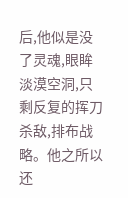后,他似是没了灵魂,眼眸淡漠空洞,只剩反复的挥刀杀敌,排布战略。他之所以还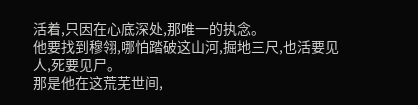活着,只因在心底深处,那唯一的执念。
他要找到穆翎,哪怕踏破这山河,掘地三尺,也活要见人,死要见尸。
那是他在这荒芜世间,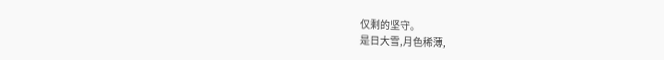仅剩的坚守。
是日大雪,月色稀薄,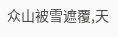众山被雪遮覆,天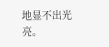地显不出光亮。